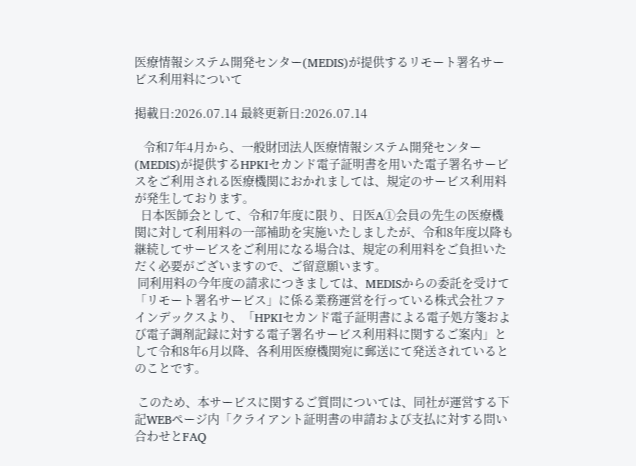医療情報システム開発センター(MEDIS)が提供するリモート署名サービス利用料について

掲載日:2026.07.14 最終更新日:2026.07.14

   令和7年4月から、一般財団法人医療情報システム開発センター(MEDIS)が提供するHPKIセカンド電子証明書を用いた電子署名サービスをご利用される医療機関におかれましては、規定のサービス利用料が発生しております。
  日本医師会として、令和7年度に限り、日医A①会員の先生の医療機関に対して利用料の一部補助を実施いたしましたが、令和8年度以降も継続してサービスをご利用になる場合は、規定の利用料をご負担いただく必要がございますので、ご留意願います。
 同利用料の今年度の請求につきましては、MEDISからの委託を受けて「リモート署名サービス」に係る業務運営を行っている株式会社ファインデックスより、「HPKIセカンド電子証明書による電子処方箋および電子調剤記録に対する電子署名サービス利用料に関するご案内」として令和8年6月以降、各利用医療機関宛に郵送にて発送されているとのことです。

 このため、本サービスに関するご質問については、同社が運営する下記WEBページ内「クライアント証明書の申請および支払に対する問い合わせとFAQ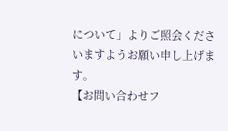について」よりご照会くださいますようお願い申し上げます。
【お問い合わせフ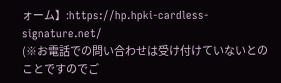ォーム】:https://hp.hpki-cardless-signature.net/
(※お電話での問い合わせは受け付けていないとのことですのでご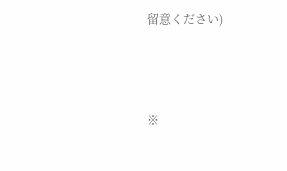留意ください)



※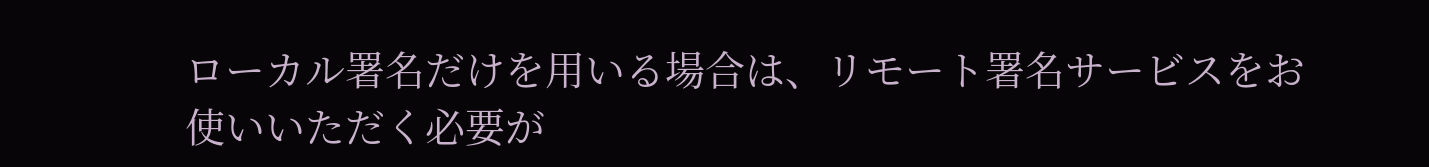ローカル署名だけを用いる場合は、リモート署名サービスをお使いいただく必要が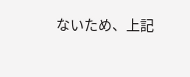ないため、上記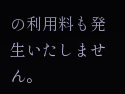の利用料も発生いたしません。